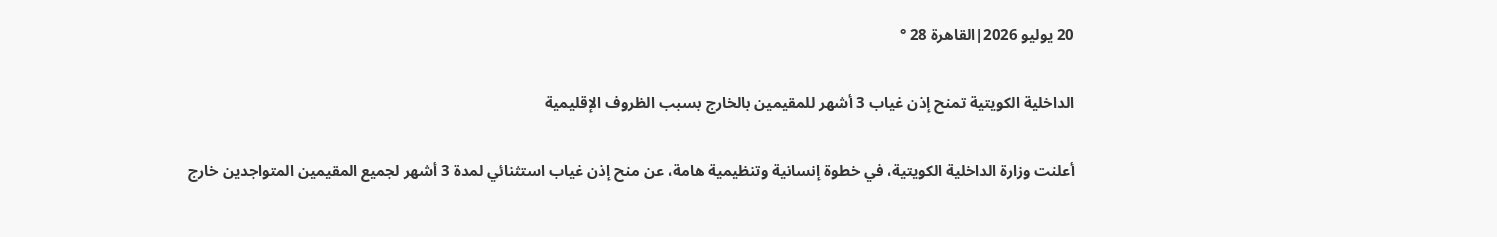20 يوليو 2026|القاهرة 28 °

الداخلية الكويتية تمنح إذن غياب 3 أشهر للمقيمين بالخارج بسبب الظروف الإقليمية

أعلنت وزارة الداخلية الكويتية، في خطوة إنسانية وتنظيمية هامة، عن منح إذن غياب استثنائي لمدة 3 أشهر لجميع المقيمين المتواجدين خارج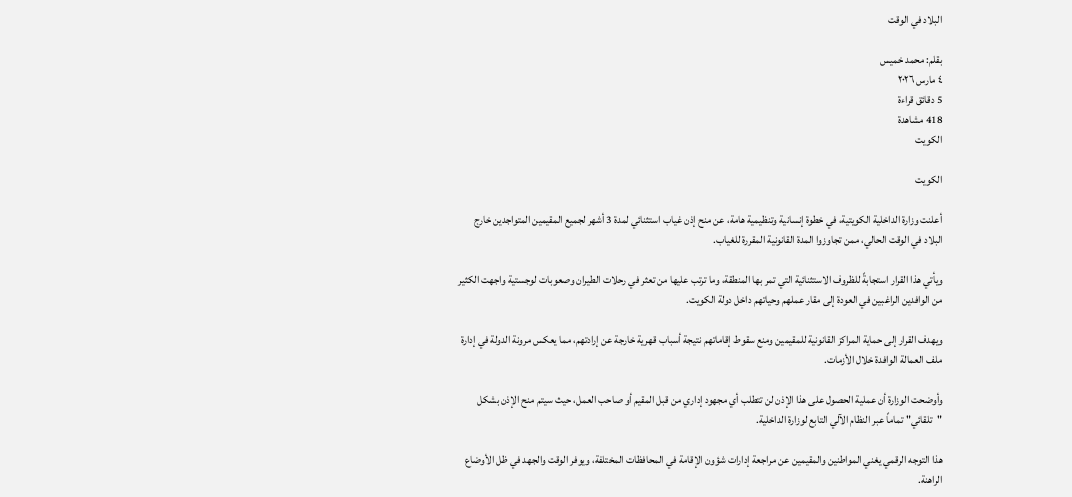البلاد في الوقت

بقلم: محمد خميس
٤ مارس ٢٠٢٦
5 دقائق قراءة
418 مشاهدة
الكويت

الكويت

أعلنت وزارة الداخلية الكويتية، في خطوة إنسانية وتنظيمية هامة، عن منح إذن غياب استثنائي لمدة 3 أشهر لجميع المقيمين المتواجدين خارج البلاد في الوقت الحالي، ممن تجاوزوا المدة القانونية المقررة للغياب.

ويأتي هذا القرار استجابةً للظروف الاستثنائية التي تمر بها المنطقة، وما ترتب عليها من تعثر في رحلات الطيران وصعوبات لوجستية واجهت الكثير من الوافدين الراغبين في العودة إلى مقار عملهم وحياتهم داخل دولة الكويت.

ويهدف القرار إلى حماية المراكز القانونية للمقيمين ومنع سقوط إقاماتهم نتيجة أسباب قهرية خارجة عن إرادتهم، مما يعكس مرونة الدولة في إدارة ملف العمالة الوافدة خلال الأزمات.

وأوضحت الوزارة أن عملية الحصول على هذا الإذن لن تتطلب أي مجهود إداري من قبل المقيم أو صاحب العمل، حيث سيتم منح الإذن بشكل "تلقائي" تماماً عبر النظام الآلي التابع لوزارة الداخلية.

هذا التوجه الرقمي يغني المواطنين والمقيمين عن مراجعة إدارات شؤون الإقامة في المحافظات المختلفة، ويوفر الوقت والجهد في ظل الأوضاع الراهنة.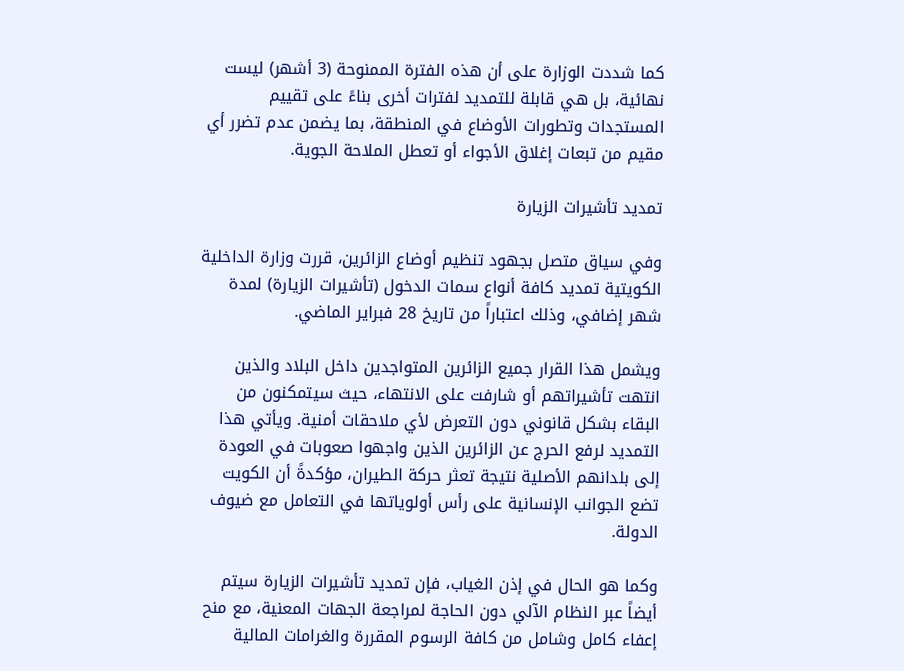كما شددت الوزارة على أن هذه الفترة الممنوحة (3 أشهر) ليست نهائية، بل هي قابلة للتمديد لفترات أخرى بناءً على تقييم المستجدات وتطورات الأوضاع في المنطقة، بما يضمن عدم تضرر أي مقيم من تبعات إغلاق الأجواء أو تعطل الملاحة الجوية.

تمديد تأشيرات الزيارة

وفي سياق متصل بجهود تنظيم أوضاع الزائرين، قررت وزارة الداخلية الكويتية تمديد كافة أنواع سمات الدخول (تأشيرات الزيارة) لمدة شهر إضافي، وذلك اعتباراً من تاريخ 28 فبراير الماضي.

ويشمل هذا القرار جميع الزائرين المتواجدين داخل البلاد والذين انتهت تأشيراتهم أو شارفت على الانتهاء، حيث سيتمكنون من البقاء بشكل قانوني دون التعرض لأي ملاحقات أمنية. ويأتي هذا التمديد لرفع الحرج عن الزائرين الذين واجهوا صعوبات في العودة إلى بلدانهم الأصلية نتيجة تعثر حركة الطيران، مؤكدةً أن الكويت تضع الجوانب الإنسانية على رأس أولوياتها في التعامل مع ضيوف الدولة.

وكما هو الحال في إذن الغياب، فإن تمديد تأشيرات الزيارة سيتم أيضاً عبر النظام الآلي دون الحاجة لمراجعة الجهات المعنية، مع منح إعفاء كامل وشامل من كافة الرسوم المقررة والغرامات المالية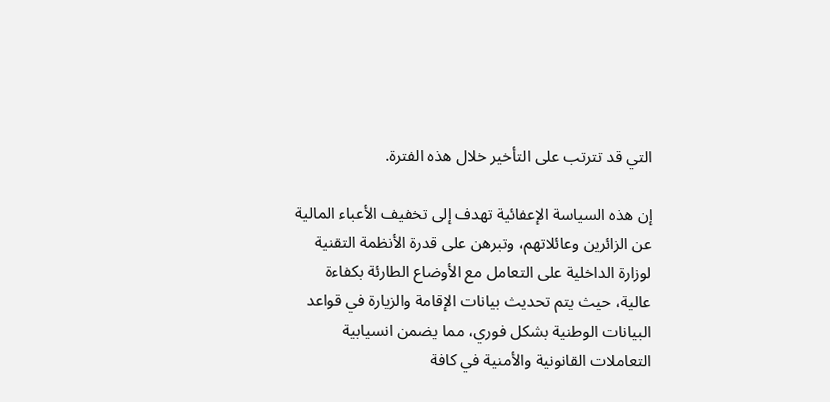التي قد تترتب على التأخير خلال هذه الفترة.

إن هذه السياسة الإعفائية تهدف إلى تخفيف الأعباء المالية عن الزائرين وعائلاتهم، وتبرهن على قدرة الأنظمة التقنية لوزارة الداخلية على التعامل مع الأوضاع الطارئة بكفاءة عالية، حيث يتم تحديث بيانات الإقامة والزيارة في قواعد البيانات الوطنية بشكل فوري، مما يضمن انسيابية التعاملات القانونية والأمنية في كافة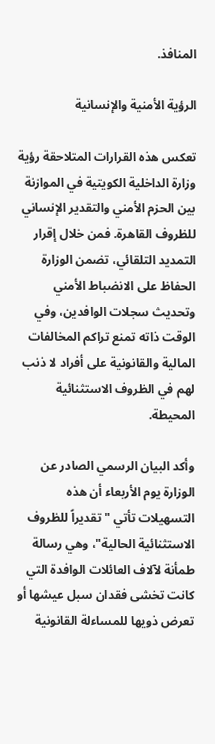المنافذ.

الرؤية الأمنية والإنسانية

تعكس هذه القرارات المتلاحقة رؤية وزارة الداخلية الكويتية في الموازنة بين الحزم الأمني والتقدير الإنساني للظروف القاهرة. فمن خلال إقرار التمديد التلقائي، تضمن الوزارة الحفاظ على الانضباط الأمني وتحديث سجلات الوافدين، وفي الوقت ذاته تمنع تراكم المخالفات المالية والقانونية على أفراد لا ذنب لهم في الظروف الاستثنائية المحيطة.

وأكد البيان الرسمي الصادر عن الوزارة يوم الأربعاء أن هذه التسهيلات تأتي "تقديراً للظروف الاستثنائية الحالية"، وهي رسالة طمأنة لآلاف العائلات الوافدة التي كانت تخشى فقدان سبل عيشها أو تعرض ذويها للمساءلة القانونية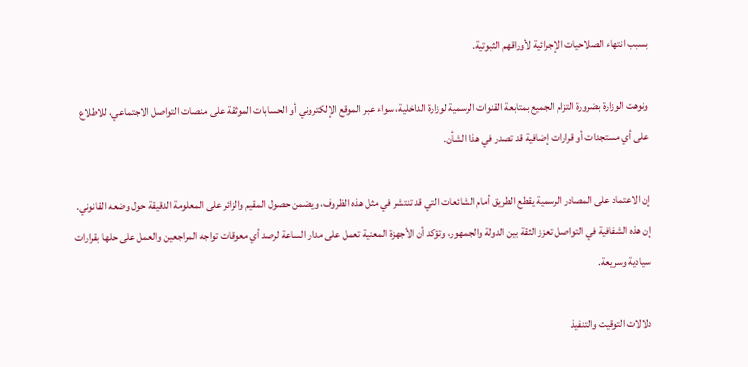بسبب انتهاء الصلاحيات الإجرائية لأوراقهم الثبوتية.

ونوهت الوزارة بضرورة التزام الجميع بمتابعة القنوات الرسمية لوزارة الداخلية، سواء عبر الموقع الإلكتروني أو الحسابات الموثقة على منصات التواصل الاجتماعي، للاطلاع على أي مستجدات أو قرارات إضافية قد تصدر في هذا الشأن.

إن الاعتماد على المصادر الرسمية يقطع الطريق أمام الشائعات التي قد تنتشر في مثل هذه الظروف، ويضمن حصول المقيم والزائر على المعلومة الدقيقة حول وضعه القانوني. إن هذه الشفافية في التواصل تعزز الثقة بين الدولة والجمهور، وتؤكد أن الأجهزة المعنية تعمل على مدار الساعة لرصد أي معوقات تواجه المراجعين والعمل على حلها بقرارات سيادية وسريعة.

دلالات التوقيت والتنفيذ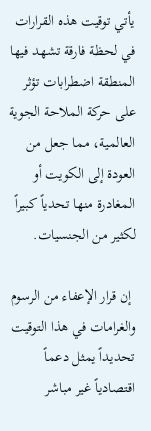يأتي توقيت هذه القرارات في لحظة فارقة تشهد فيها المنطقة اضطرابات تؤثر على حركة الملاحة الجوية العالمية، مما جعل من العودة إلى الكويت أو المغادرة منها تحدياً كبيراً لكثير من الجنسيات.

 إن قرار الإعفاء من الرسوم والغرامات في هذا التوقيت تحديداً يمثل دعماً اقتصادياً غير مباشر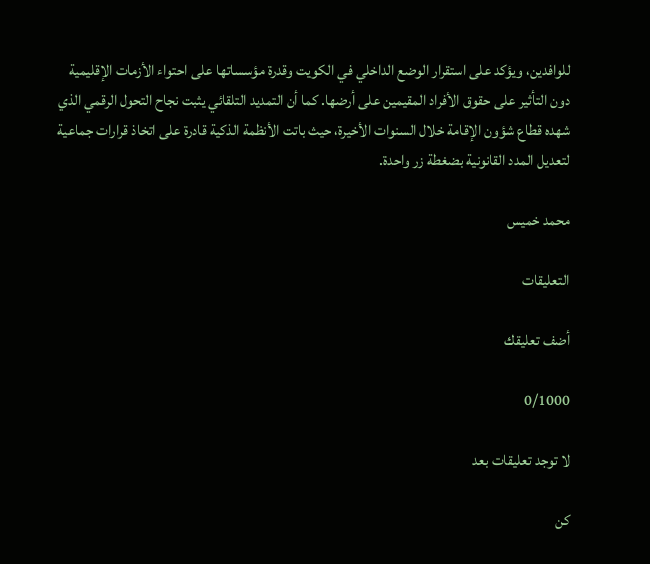للوافدين، ويؤكد على استقرار الوضع الداخلي في الكويت وقدرة مؤسساتها على احتواء الأزمات الإقليمية دون التأثير على حقوق الأفراد المقيمين على أرضها. كما أن التمديد التلقائي يثبت نجاح التحول الرقمي الذي شهده قطاع شؤون الإقامة خلال السنوات الأخيرة، حيث باتت الأنظمة الذكية قادرة على اتخاذ قرارات جماعية لتعديل المدد القانونية بضغطة زر واحدة.

محمد خميس

التعليقات

أضف تعليقك

0/1000

لا توجد تعليقات بعد

كن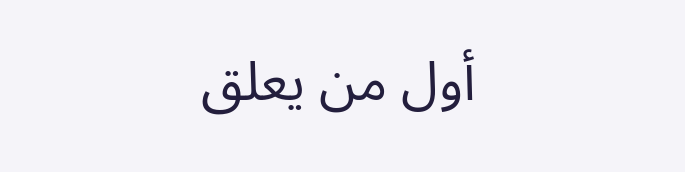أول من يعلق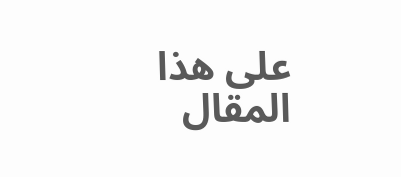على هذا المقال